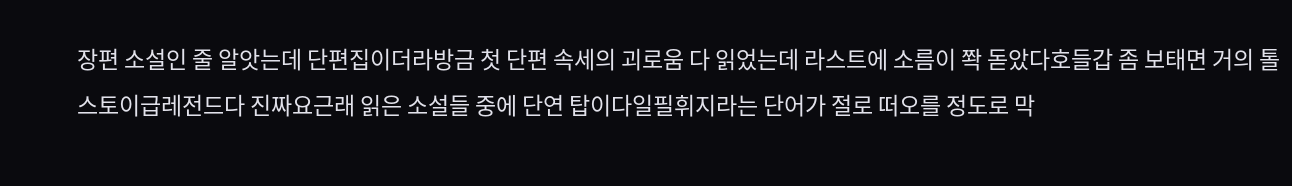장편 소설인 줄 알앗는데 단편집이더라방금 첫 단편 속세의 괴로움 다 읽었는데 라스트에 소름이 쫙 돋았다호들갑 좀 보태면 거의 톨스토이급레전드다 진짜요근래 읽은 소설들 중에 단연 탑이다일필휘지라는 단어가 절로 떠오를 정도로 막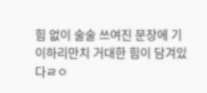힘 없이 술술 쓰여진 문장에 기이하리만치 거대한 힘이 담겨있다ㄹㅇ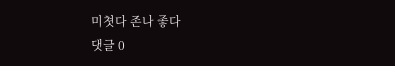미쳣다 존나 좋다
댓글 0